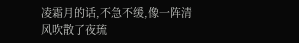凌霜月的话,不急不缓,像一阵清风吹散了夜琉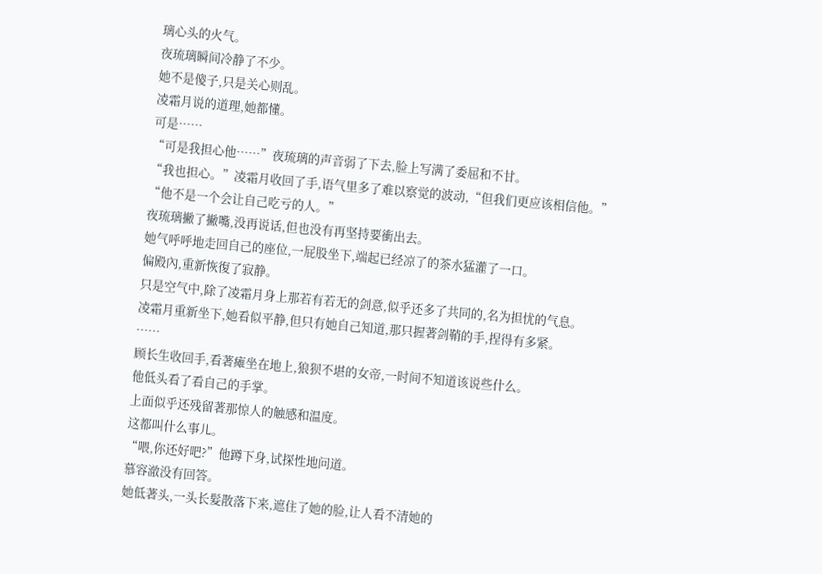璃心头的火气。
夜琉璃瞬间冷静了不少。
她不是傻子,只是关心则乱。
凌霜月说的道理,她都懂。
可是……
“可是我担心他……”夜琉璃的声音弱了下去,脸上写满了委屈和不甘。
“我也担心。”凌霜月收回了手,语气里多了难以察觉的波动,“但我们更应该相信他。”
“他不是一个会让自己吃亏的人。”
夜琉璃撇了撇嘴,没再说话,但也没有再坚持要衝出去。
她气呼呼地走回自己的座位,一屁股坐下,端起已经凉了的茶水猛灌了一口。
偏殿內,重新恢復了寂静。
只是空气中,除了凌霜月身上那若有若无的剑意,似乎还多了共同的,名为担忧的气息。
凌霜月重新坐下,她看似平静,但只有她自己知道,那只握著剑鞘的手,捏得有多紧。
……
顾长生收回手,看著瘫坐在地上,狼狈不堪的女帝,一时间不知道该说些什么。
他低头看了看自己的手掌。
上面似乎还残留著那惊人的触感和温度。
这都叫什么事儿。
“喂,你还好吧?”他蹲下身,试探性地问道。
慕容澈没有回答。
她低著头,一头长髮散落下来,遮住了她的脸,让人看不清她的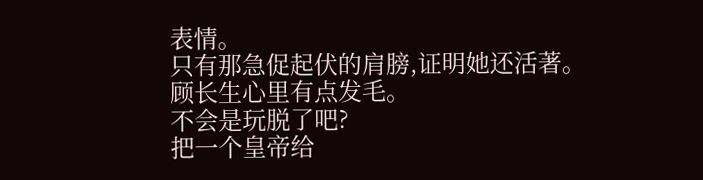表情。
只有那急促起伏的肩膀,证明她还活著。
顾长生心里有点发毛。
不会是玩脱了吧?
把一个皇帝给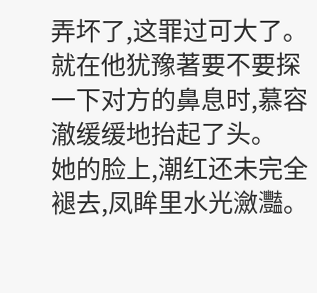弄坏了,这罪过可大了。
就在他犹豫著要不要探一下对方的鼻息时,慕容澈缓缓地抬起了头。
她的脸上,潮红还未完全褪去,凤眸里水光瀲灩。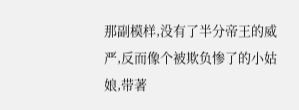那副模样,没有了半分帝王的威严,反而像个被欺负惨了的小姑娘,带著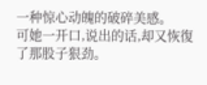一种惊心动魄的破碎美感。
可她一开口,说出的话,却又恢復了那股子狠劲。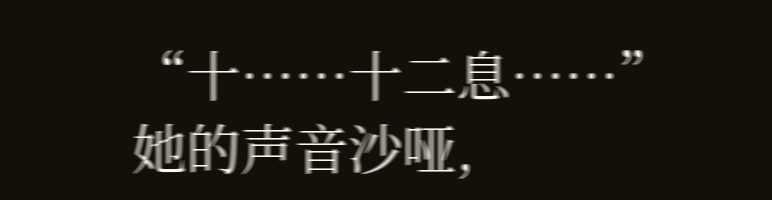“十……十二息……”
她的声音沙哑,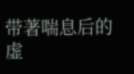带著喘息后的虚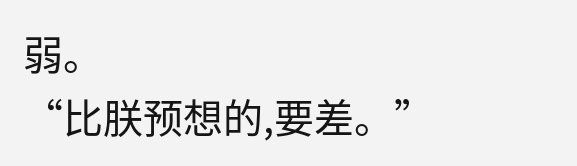弱。
“比朕预想的,要差。”